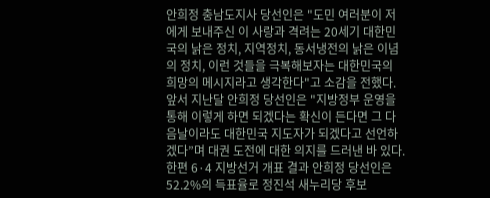안희정 충남도지사 당선인은 "도민 여러분이 저에게 보내주신 이 사랑과 격려는 20세기 대한민국의 낡은 정치, 지역정치, 동서냉전의 낡은 이념의 정치, 이런 것들을 극복해보자는 대한민국의 희망의 메시지라고 생각한다"고 소감을 전했다.
앞서 지난달 안희정 당선인은 "지방정부 운영을 통해 이렇게 하면 되겠다는 확신이 든다면 그 다음날이라도 대한민국 지도자가 되겠다고 선언하겠다”며 대권 도전에 대한 의지를 드러낸 바 있다.
한편 6·4 지방선거 개표 결과 안희정 당선인은 52.2%의 득표율로 정진석 새누리당 후보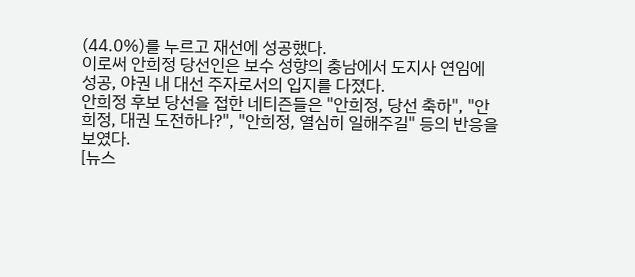(44.0%)를 누르고 재선에 성공했다.
이로써 안희정 당선인은 보수 성향의 충남에서 도지사 연임에 성공, 야권 내 대선 주자로서의 입지를 다졌다.
안희정 후보 당선을 접한 네티즌들은 "안희정, 당선 축하", "안희정, 대권 도전하나?", "안희정, 열심히 일해주길" 등의 반응을 보였다.
[뉴스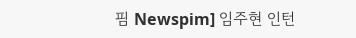핌 Newspim] 임주현 인턴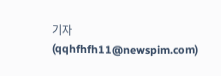기자 (qqhfhfh11@newspim.com)